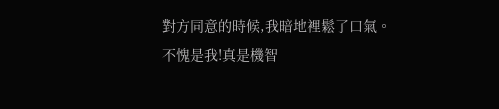對方同意的時候,我暗地裡鬆了口氣。
不愧是我!真是機智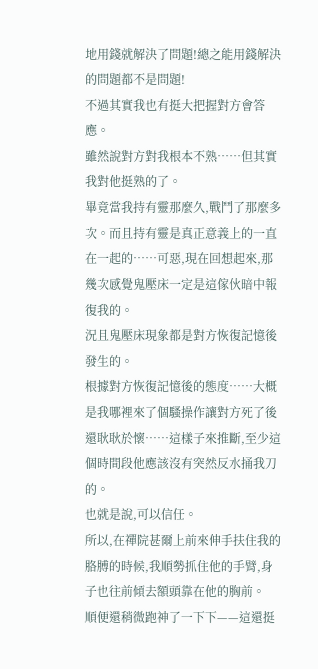地用錢就解決了問題!總之能用錢解決的問題都不是問題!
不過其實我也有挺大把握對方會答應。
雖然說對方對我根本不熟……但其實我對他挺熟的了。
畢竟當我持有靈那麼久,戰鬥了那麼多次。而且持有靈是真正意義上的一直在一起的……可惡,現在回想起來,那幾次感覺鬼壓床一定是這傢伙暗中報復我的。
況且鬼壓床現象都是對方恢復記憶後發生的。
根據對方恢復記憶後的態度……大概是我哪裡來了個騷操作讓對方死了後還耿耿於懷……這樣子來推斷,至少這個時間段他應該沒有突然反水捅我刀的。
也就是說,可以信任。
所以,在禪院甚爾上前來伸手扶住我的胳膊的時候,我順勢抓住他的手臂,身子也往前傾去額頭靠在他的胸前。
順便還稍微跑神了一下下——這還挺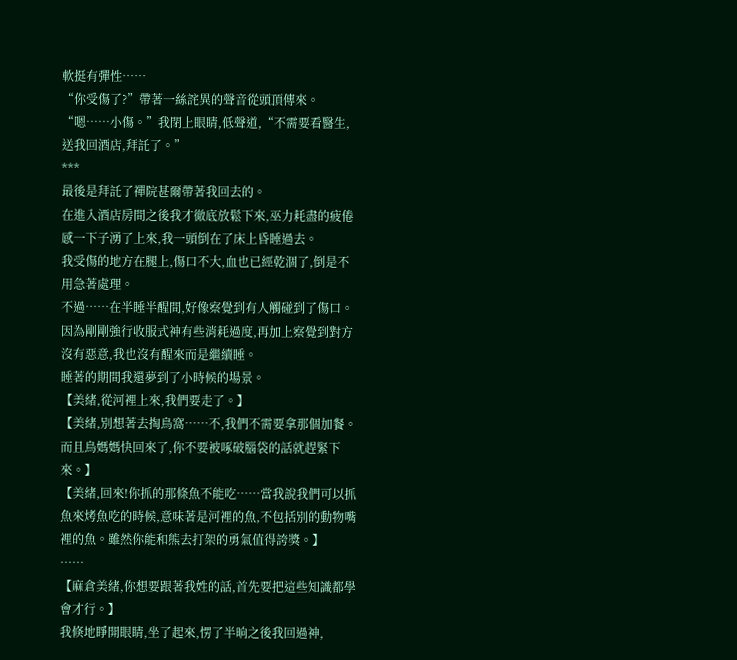軟挺有彈性……
“你受傷了?”帶著一絲詫異的聲音從頭頂傳來。
“嗯……小傷。”我閉上眼睛,低聲道,“不需要看醫生,送我回酒店,拜託了。”
***
最後是拜託了禪院甚爾帶著我回去的。
在進入酒店房間之後我才徹底放鬆下來,巫力耗盡的疲倦感一下子湧了上來,我一頭倒在了床上昏睡過去。
我受傷的地方在腿上,傷口不大,血也已經乾涸了,倒是不用急著處理。
不過……在半睡半醒間,好像察覺到有人觸碰到了傷口。
因為剛剛強行收服式神有些消耗過度,再加上察覺到對方沒有惡意,我也沒有醒來而是繼續睡。
睡著的期間我還夢到了小時候的場景。
【美緒,從河裡上來,我們要走了。】
【美緒,別想著去掏鳥窩……不,我們不需要拿那個加餐。而且鳥媽媽快回來了,你不要被啄破腦袋的話就趕緊下來。】
【美緒,回來!你抓的那條魚不能吃……當我說我們可以抓魚來烤魚吃的時候,意味著是河裡的魚,不包括別的動物嘴裡的魚。雖然你能和熊去打架的勇氣值得誇獎。】
……
【麻倉美緒,你想要跟著我姓的話,首先要把這些知識都學會才行。】
我倏地睜開眼睛,坐了起來,愣了半晌之後我回過神,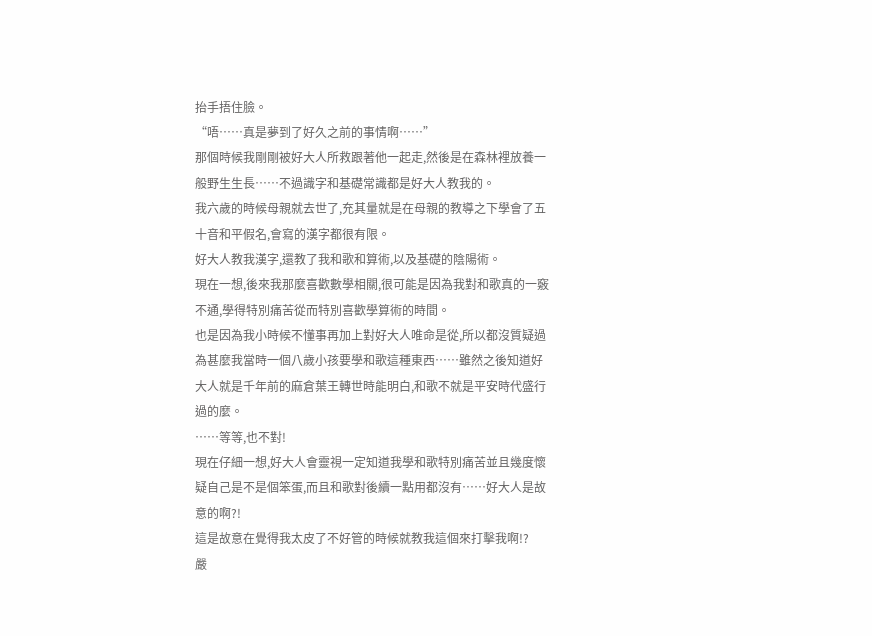抬手捂住臉。
“唔……真是夢到了好久之前的事情啊……”
那個時候我剛剛被好大人所救跟著他一起走,然後是在森林裡放養一般野生生長……不過識字和基礎常識都是好大人教我的。
我六歲的時候母親就去世了,充其量就是在母親的教導之下學會了五十音和平假名,會寫的漢字都很有限。
好大人教我漢字,還教了我和歌和算術,以及基礎的陰陽術。
現在一想,後來我那麼喜歡數學相關,很可能是因為我對和歌真的一竅不通,學得特別痛苦從而特別喜歡學算術的時間。
也是因為我小時候不懂事再加上對好大人唯命是從,所以都沒質疑過為甚麼我當時一個八歲小孩要學和歌這種東西……雖然之後知道好大人就是千年前的麻倉葉王轉世時能明白,和歌不就是平安時代盛行過的麼。
……等等,也不對!
現在仔細一想,好大人會靈視一定知道我學和歌特別痛苦並且幾度懷疑自己是不是個笨蛋,而且和歌對後續一點用都沒有……好大人是故意的啊?!
這是故意在覺得我太皮了不好管的時候就教我這個來打擊我啊!?
嚴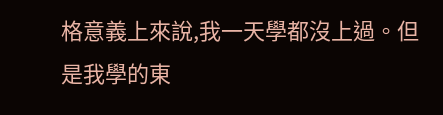格意義上來說,我一天學都沒上過。但是我學的東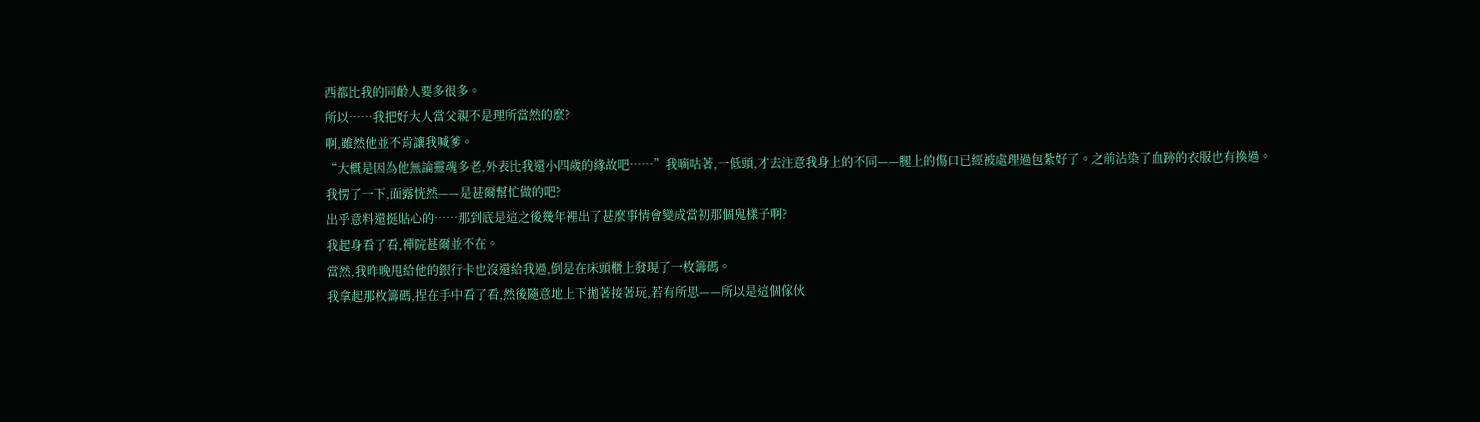西都比我的同齡人要多很多。
所以……我把好大人當父親不是理所當然的麼?
啊,雖然他並不肯讓我喊爹。
“大概是因為他無論靈魂多老,外表比我還小四歲的緣故吧……”我嘀咕著,一低頭,才去注意我身上的不同——腿上的傷口已經被處理過包紮好了。之前沾染了血跡的衣服也有換過。
我愣了一下,面露恍然——是甚爾幫忙做的吧?
出乎意料還挺貼心的……那到底是這之後幾年裡出了甚麼事情會變成當初那個鬼樣子啊?
我起身看了看,禪院甚爾並不在。
當然,我昨晚甩給他的銀行卡也沒還給我過,倒是在床頭櫃上發現了一枚籌碼。
我拿起那枚籌碼,捏在手中看了看,然後隨意地上下拋著接著玩,若有所思——所以是這個傢伙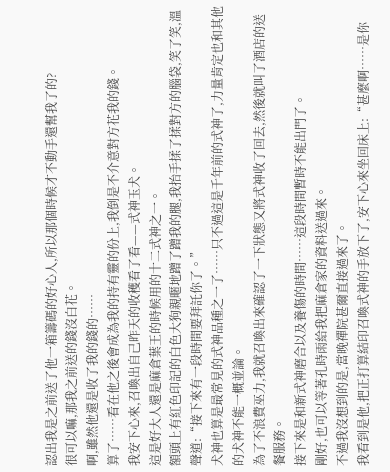認出我是之前送了他一箱籌碼的好心人,所以那個時候才不動手還幫我了的?
很可以嘛,那我之前送的錢沒白花。
啊,雖然他還是收了我的錢的……
算了……看在他之後會成為我的持有靈的份上,我倒是不介意對方花我的錢。
我安下心來,召喚出自己昨天的收穫看了看——式神玉犬。
這是好大人還是麻倉葉王的時候用的十二式神之一。
額頭上有紅色印記的白色大狗親暱地蹭了蹭我的腿,我抬手揉了揉對方的腦袋,笑了笑,溫聲道:“接下來有一段時間要拜託你了。”
犬神也算是最常見的式神品種之一了……只不過這是千年前的式神了,力量肯定也和其他的犬神不能一概並論。
為了不浪費巫力,我就召喚出來確認了一下狀態又將式神收了回去,然後就叫了酒店的送餐服務。
接下來是和新式神磨合以及養傷的時間……這段時間暫時不能出門了。
剛好,也可以等著孔時雨給我把麻倉家的資料送過來。
不過我沒想到的是,當晚禪院甚爾直接過來了。
我看到是他,把正打算結印召喚式神的手放下了,安下心來坐回床上:“甚麼啊……是你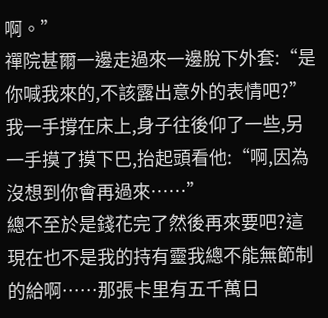啊。”
禪院甚爾一邊走過來一邊脫下外套:“是你喊我來的,不該露出意外的表情吧?”
我一手撐在床上,身子往後仰了一些,另一手摸了摸下巴,抬起頭看他:“啊,因為沒想到你會再過來……”
總不至於是錢花完了然後再來要吧?這現在也不是我的持有靈我總不能無節制的給啊……那張卡里有五千萬日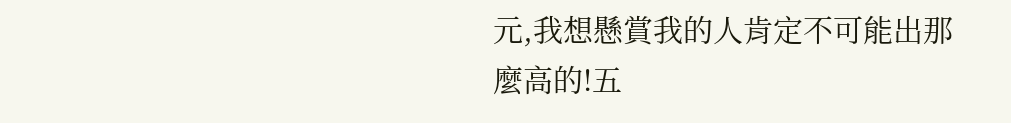元,我想懸賞我的人肯定不可能出那麼高的!五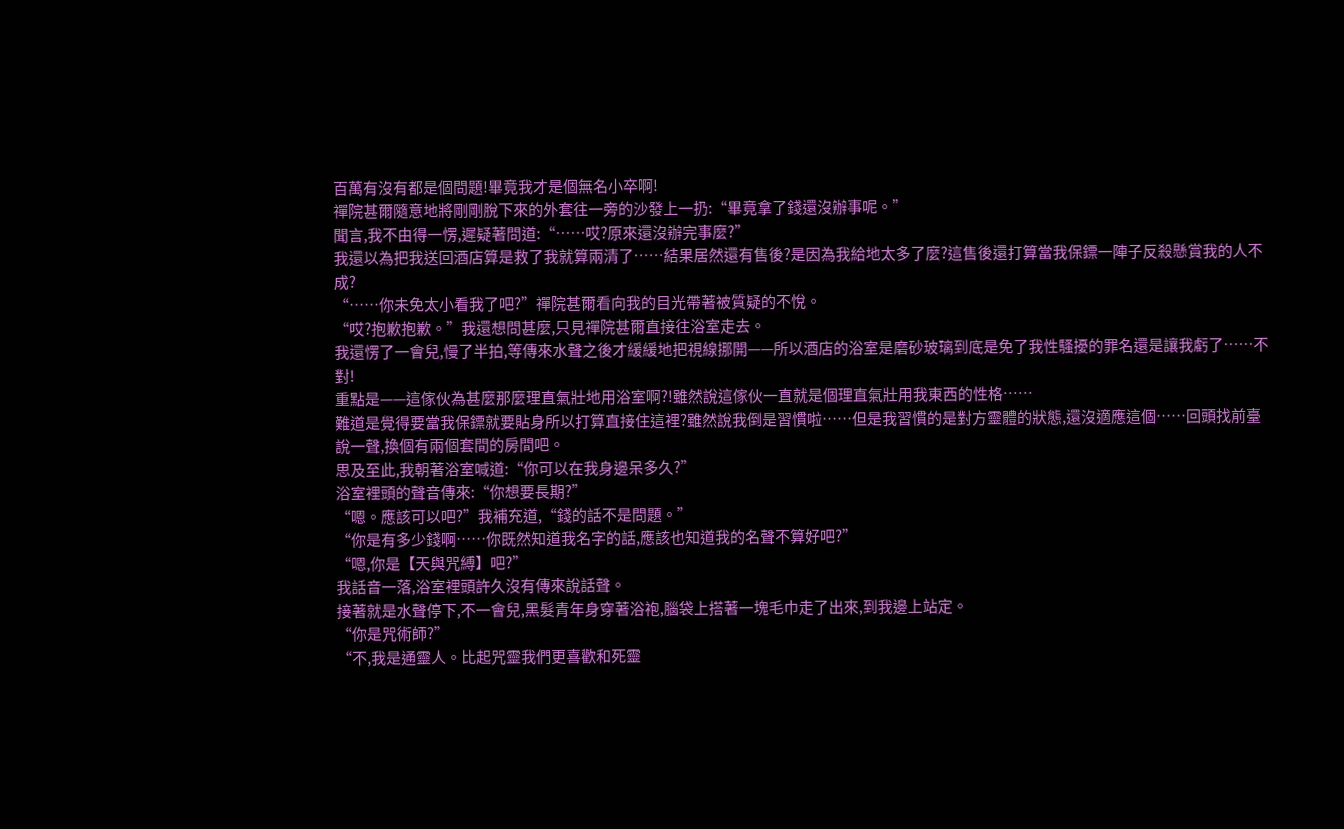百萬有沒有都是個問題!畢竟我才是個無名小卒啊!
禪院甚爾隨意地將剛剛脫下來的外套往一旁的沙發上一扔:“畢竟拿了錢還沒辦事呢。”
聞言,我不由得一愣,遲疑著問道:“……哎?原來還沒辦完事麼?”
我還以為把我送回酒店算是救了我就算兩清了……結果居然還有售後?是因為我給地太多了麼?這售後還打算當我保鏢一陣子反殺懸賞我的人不成?
“……你未免太小看我了吧?”禪院甚爾看向我的目光帶著被質疑的不悅。
“哎?抱歉抱歉。”我還想問甚麼,只見禪院甚爾直接往浴室走去。
我還愣了一會兒,慢了半拍,等傳來水聲之後才緩緩地把視線挪開——所以酒店的浴室是磨砂玻璃到底是免了我性騷擾的罪名還是讓我虧了……不對!
重點是——這傢伙為甚麼那麼理直氣壯地用浴室啊?!雖然說這傢伙一直就是個理直氣壯用我東西的性格……
難道是覺得要當我保鏢就要貼身所以打算直接住這裡?雖然說我倒是習慣啦……但是我習慣的是對方靈體的狀態,還沒適應這個……回頭找前臺說一聲,換個有兩個套間的房間吧。
思及至此,我朝著浴室喊道:“你可以在我身邊呆多久?”
浴室裡頭的聲音傳來:“你想要長期?”
“嗯。應該可以吧?”我補充道,“錢的話不是問題。”
“你是有多少錢啊……你既然知道我名字的話,應該也知道我的名聲不算好吧?”
“嗯,你是【天與咒縛】吧?”
我話音一落,浴室裡頭許久沒有傳來說話聲。
接著就是水聲停下,不一會兒,黑髮青年身穿著浴袍,腦袋上搭著一塊毛巾走了出來,到我邊上站定。
“你是咒術師?”
“不,我是通靈人。比起咒靈我們更喜歡和死靈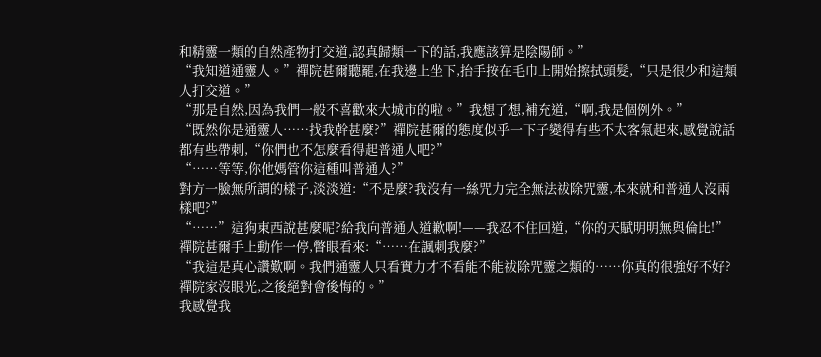和精靈一類的自然產物打交道,認真歸類一下的話,我應該算是陰陽師。”
“我知道通靈人。”禪院甚爾聽罷,在我邊上坐下,抬手按在毛巾上開始擦拭頭髮,“只是很少和這類人打交道。”
“那是自然,因為我們一般不喜歡來大城市的啦。”我想了想,補充道,“啊,我是個例外。”
“既然你是通靈人……找我幹甚麼?”禪院甚爾的態度似乎一下子變得有些不太客氣起來,感覺說話都有些帶刺,“你們也不怎麼看得起普通人吧?”
“……等等,你他媽管你這種叫普通人?”
對方一臉無所謂的樣子,淡淡道:“不是麼?我沒有一絲咒力完全無法祓除咒靈,本來就和普通人沒兩樣吧?”
“……”這狗東西說甚麼呢?給我向普通人道歉啊!——我忍不住回道,“你的天賦明明無與倫比!”
禪院甚爾手上動作一停,瞥眼看來:“……在諷刺我麼?”
“我這是真心讚歎啊。我們通靈人只看實力才不看能不能祓除咒靈之類的……你真的很強好不好?禪院家沒眼光,之後絕對會後悔的。”
我感覺我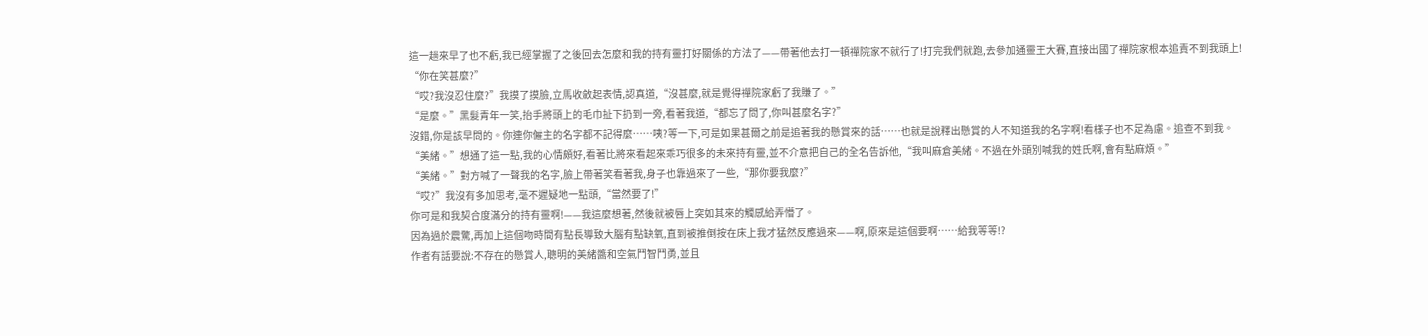這一趟來早了也不虧,我已經掌握了之後回去怎麼和我的持有靈打好關係的方法了——帶著他去打一頓禪院家不就行了!打完我們就跑,去參加通靈王大賽,直接出國了禪院家根本追責不到我頭上!
“你在笑甚麼?”
“哎?我沒忍住麼?”我摸了摸臉,立馬收斂起表情,認真道,“沒甚麼,就是覺得禪院家虧了我賺了。”
“是麼。”黑髮青年一笑,抬手將頭上的毛巾扯下扔到一旁,看著我道,“都忘了問了,你叫甚麼名字?”
沒錯,你是該早問的。你連你僱主的名字都不記得麼……咦?等一下,可是如果甚爾之前是追著我的懸賞來的話……也就是說釋出懸賞的人不知道我的名字啊!看樣子也不足為慮。追查不到我。
“美緒。”想通了這一點,我的心情頗好,看著比將來看起來乖巧很多的未來持有靈,並不介意把自己的全名告訴他,“我叫麻倉美緒。不過在外頭別喊我的姓氏啊,會有點麻煩。”
“美緒。”對方喊了一聲我的名字,臉上帶著笑看著我,身子也靠過來了一些,“那你要我麼?”
“哎?”我沒有多加思考,毫不遲疑地一點頭,“當然要了!”
你可是和我契合度滿分的持有靈啊!——我這麼想著,然後就被唇上突如其來的觸感給弄懵了。
因為過於震驚,再加上這個吻時間有點長導致大腦有點缺氧,直到被推倒按在床上我才猛然反應過來——啊,原來是這個要啊……給我等等!?
作者有話要說:不存在的懸賞人,聰明的美緒醬和空氣鬥智鬥勇,並且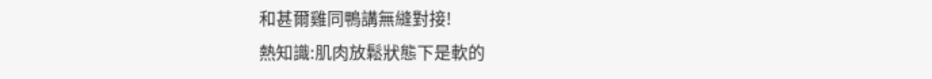和甚爾雞同鴨講無縫對接!
熱知識:肌肉放鬆狀態下是軟的